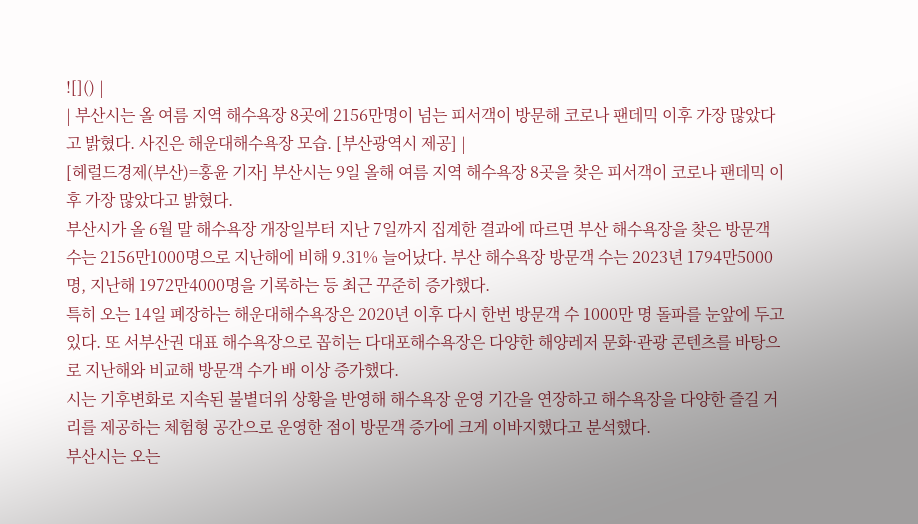![]() |
| 부산시는 올 여름 지역 해수욕장 8곳에 2156만명이 넘는 피서객이 방문해 코로나 팬데믹 이후 가장 많았다고 밝혔다. 사진은 해운대해수욕장 모습. [부산광역시 제공] |
[헤럴드경제(부산)=홍윤 기자] 부산시는 9일 올해 여름 지역 해수욕장 8곳을 찾은 피서객이 코로나 팬데믹 이후 가장 많았다고 밝혔다.
부산시가 올 6월 말 해수욕장 개장일부터 지난 7일까지 집계한 결과에 따르면 부산 해수욕장을 찾은 방문객 수는 2156만1000명으로 지난해에 비해 9.31% 늘어났다. 부산 해수욕장 방문객 수는 2023년 1794만5000명, 지난해 1972만4000명을 기록하는 등 최근 꾸준히 증가했다.
특히 오는 14일 폐장하는 해운대해수욕장은 2020년 이후 다시 한번 방문객 수 1000만 명 돌파를 눈앞에 두고 있다. 또 서부산권 대표 해수욕장으로 꼽히는 다대포해수욕장은 다양한 해양레저 문화·관광 콘텐츠를 바탕으로 지난해와 비교해 방문객 수가 배 이상 증가했다.
시는 기후변화로 지속된 불볕더위 상황을 반영해 해수욕장 운영 기간을 연장하고 해수욕장을 다양한 즐길 거리를 제공하는 체험형 공간으로 운영한 점이 방문객 증가에 크게 이바지했다고 분석했다.
부산시는 오는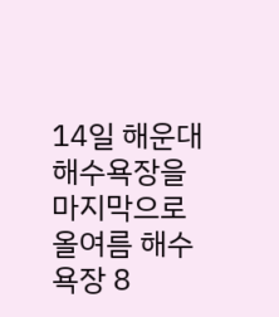14일 해운대해수욕장을 마지막으로 올여름 해수욕장 8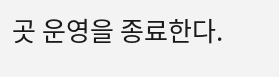곳 운영을 종료한다.